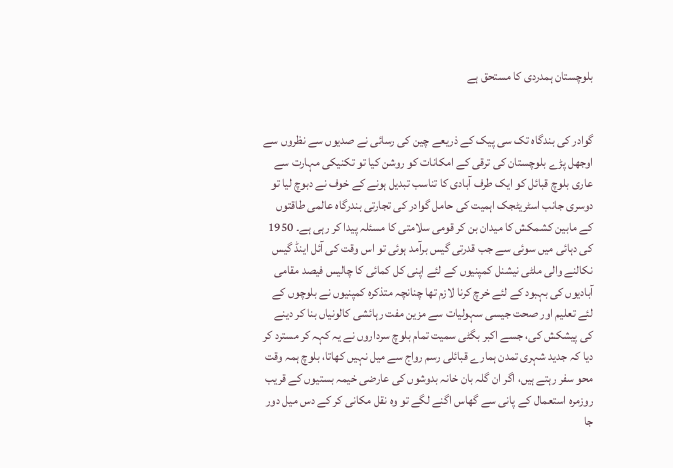بلوچستان ہمدردی کا مستحق ہے


گوادر کی بندگاہ تک سی پیک کے ذریعے چین کی رسائی نے صدیوں سے نظروں سے اوجھل پڑے بلوچستان کی ترقی کے امکانات کو روشن کیا تو تکنیکی مہارت سے عاری بلوچ قبائل کو ایک طرف آبادی کا تناسب تبدیل ہونے کے خوف نے دبوچ لیا تو دوسری جانب اسٹریٹجک اہمیت کی حامل گوادر کی تجارتی بندرگاہ عالمی طاقتوں کے مابین کشمکش کا میدان بن کر قومی سلامتی کا مسئلہ پیدا کر رہی ہے۔ 1950 کی دہائی میں سوئی سے جب قدرتی گیس برآمد ہوئی تو اس وقت کی آئل اینڈ گیس نکالنے والی ملٹی نیشنل کمپنیوں کے لئے اپنی کل کمائی کا چالیس فیصد مقامی آبادیوں کی بہبود کے لئے خرچ کرنا لازم تھا چنانچہ متذکرہ کمپنیوں نے بلوچوں کے لئے تعلیم اور صحت جیسی سہولیات سے مزین مفت رہائشی کالونیاں بنا کر دینے کی پیشکش کی، جسے اکبر بگٹی سمیت تمام بلوچ سرداروں نے یہ کہہ کر مسترد کر دیا کہ جدید شہری تمدن ہمارے قبائلی رسم رواج سے میل نہیں کھاتا، بلوچ ہمہ وقت محو سفر رہتے ہیں، اگر ان گلہ بان خانہ بدوشوں کی عارضی خیمہ بستیوں کے قریب روزمرہ استعمال کے پانی سے گھاس اگنے لگے تو وہ نقل مکانی کر کے دس میل دور جا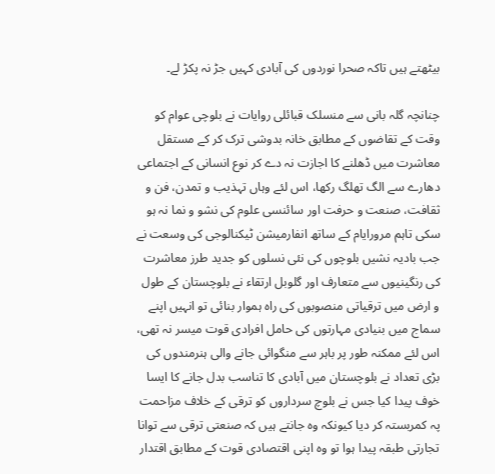بیٹھتے ہیں تاکہ صحرا نوردوں کی آبادی کہیں جڑ نہ پکڑ لے۔

چنانچہ گلہ بانی سے منسلک قبائلی روایات نے بلوچی عوام کو وقت کے تقاضوں کے مطابق خانہ بدوشی ترک کر کے مستقل معاشرت میں ڈھلنے کا اجازت نہ دے کر نوع انسانی کے اجتماعی دھارے سے الگ تھلگ رکھا، اس لئے وہاں تہذیب و تمدن، فن و ثقافت، صنعت و حرفت اور سائنسی علوم کی نشو و نما نہ ہو سکی تاہم مرورایام کے ساتھ انفارمیشن ٹیکنالوجی کی وسعت نے جب بادیہ نشیں بلوچوں کی نئی نسلوں کو جدید طرز معاشرت کی رنگینیوں سے متعارف اور گلوبل ارتقاء نے بلوچستان کے طول و ارض میں ترقیاتی منصوبوں کی راہ ہموار بنائی تو انہیں اپنے سماج میں بنیادی مہارتوں کی حامل افرادی قوت میسر نہ تھی، اس لئے ممکنہ طور پر باہر سے منگوائی جانے والی ہنرمندوں کی بڑی تعداد نے بلوچستان میں آبادی کا تناسب بدل جانے کا ایسا خوف پیدا کیا جس نے بلوچ سرداروں کو ترقی کے خلاف مزاحمت پہ کمربستہ کر دیا کیونکہ وہ جانتے ہیں کہ صنعتی ترقی سے توانا تجارتی طبقہ پیدا ہوا تو وہ اپنی اقتصادی قوت کے مطابق اقتدار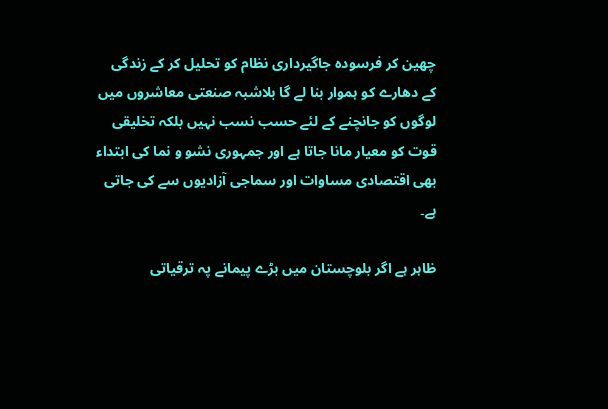چھین کر فرسودہ جاگیرداری نظام کو تحلیل کر کے زندگی کے دھارے کو ہموار بنا لے گا بلاشبہ صنعتی معاشروں میں لوگوں کو جانچنے کے لئے حسب نسب نہیں بلکہ تخلیقی قوت کو معیار مانا جاتا ہے اور جمہوری نشو و نما کی ابتداء بھی اقتصادی مساوات اور سماجی آزادیوں سے کی جاتی ہے۔

ظاہر ہے اگر بلوچستان میں بڑے پیمانے پہ ترقیاتی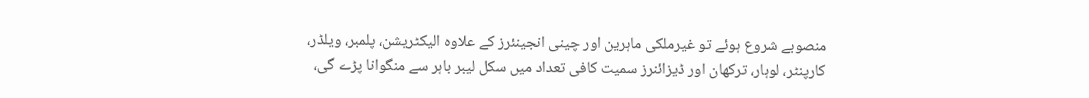منصوبے شروع ہوئے تو غیرملکی ماہرین اور چینی انجینئرز کے علاوہ الیکٹریشن، پلمبر، ویلڈر، کارپنٹر، لوہار، ترکھان اور ڈیزائنرز سمیت کافی تعداد میں سکل لیبر باہر سے منگوانا پڑے گی،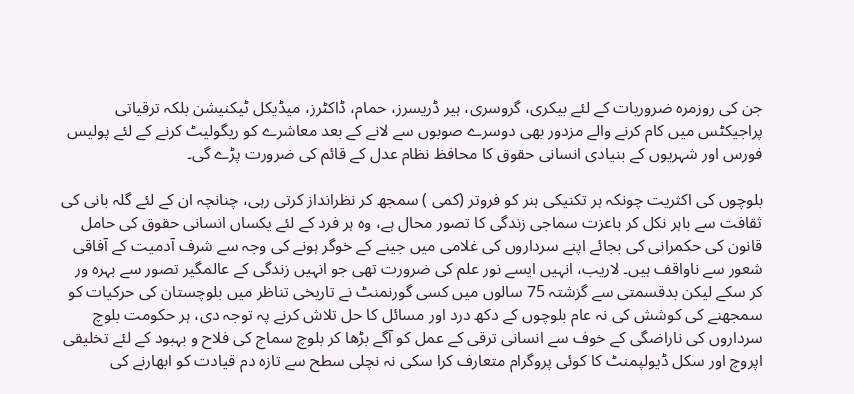جن کی روزمرہ ضروریات کے لئے بیکری، گروسری، ہیر ڈریسرز، حمام، ڈاکٹرز، میڈیکل ٹیکنیشن بلکہ ترقیاتی پراجیکٹس میں کام کرنے والے مزدور بھی دوسرے صوبوں سے لانے کے بعد معاشرے کو ریگولیٹ کرنے کے لئے پولیس فورس اور شہریوں کے بنیادی انسانی حقوق کا محافظ نظام عدل کے قائم کی ضرورت پڑے گی۔

بلوچوں کی اکثریت چونکہ ہر تکنیکی ہنر کو فروتر (کمی ) سمجھ کر نظرانداز کرتی رہی، چنانچہ ان کے لئے گلہ بانی کی ثقافت سے باہر نکل کر باعزت سماجی زندگی کا تصور محال ہے، وہ ہر فرد کے لئے یکساں انسانی حقوق کی حامل قانون کی حکمرانی کی بجائے اپنے سرداروں کی غلامی میں جینے کے خوگر ہونے کی وجہ سے شرف آدمیت کے آفاقی شعور سے ناواقف ہیں۔ لاریب، انہیں ایسے نور علم کی ضرورت تھی جو انہیں زندگی کے عالمگیر تصور سے بہرہ ور کر سکے لیکن بدقسمتی سے گزشتہ 75 سالوں میں کسی گورنمنٹ نے تاریخی تناظر میں بلوچستان کی حرکیات کو سمجھنے کی کوشش کی نہ عام بلوچوں کے دکھ درد اور مسائل کا حل تلاش کرنے پہ توجہ دی، ہر حکومت بلوچ سرداروں کی ناراضگی کے خوف سے انسانی ترقی کے عمل کو آگے بڑھا کر بلوچ سماج کی فلاح و بہبود کے لئے تخلیقی اپروچ اور سکل ڈیولپمنٹ کا کوئی پروگرام متعارف کرا سکی نہ نچلی سطح سے تازہ دم قیادت کو ابھارنے کی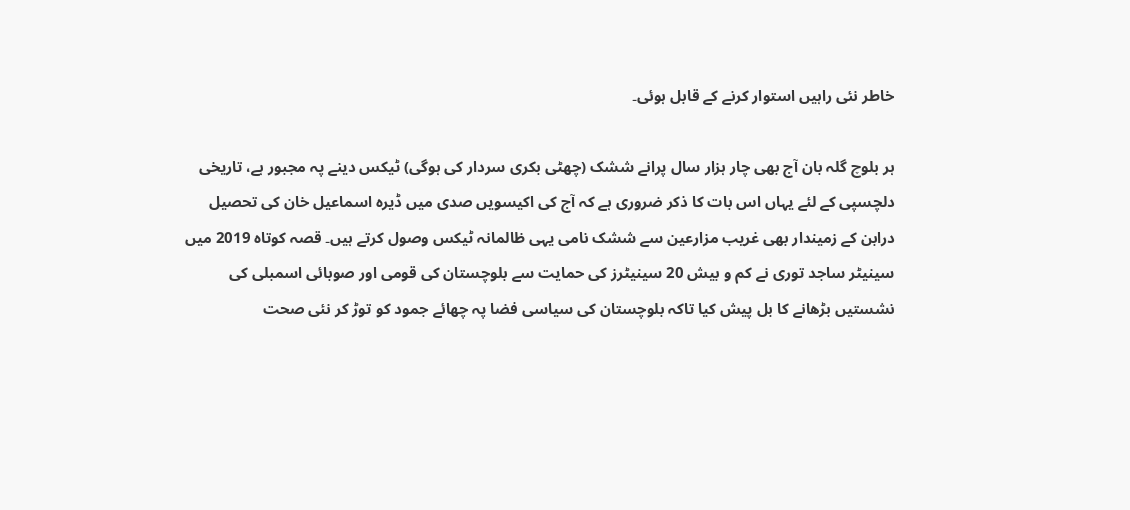خاطر نئی راہیں استوار کرنے کے قابل ہوئی۔

ہر بلوچ گلہ بان آج بھی چار ہزار سال پرانے ششک (چھٹی بکری سردار کی ہوگی) ٹیکس دینے پہ مجبور ہے، تاریخی دلچسپی کے لئے یہاں اس بات کا ذکر ضروری ہے کہ آج کی اکیسویں صدی میں ڈیرہ اسماعیل خان کی تحصیل درابن کے زمیندار بھی غریب مزارعین سے ششک نامی یہی ظالمانہ ٹیکس وصول کرتے ہیں۔ قصہ کوتاہ 2019 میں سینیٹر ساجد توری نے کم و بیش 20 سینیٹرز کی حمایت سے بلوچستان کی قومی اور صوبائی اسمبلی کی نشستیں بڑھانے کا بل پیش کیا تاکہ بلوچستان کی سیاسی فضا پہ چھائے جمود کو توڑ کر نئی صحت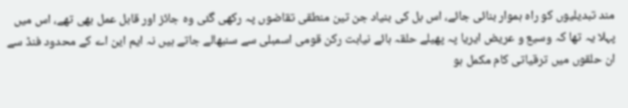مند تبدیلیوں کو راہ ہموار بنائی جائے، اس بل کی بنیاد جن تین منطقی تقاضوں پہ رکھی گئی وہ جائز اور قابل عمل بھی تھے، اس میں پہلا یہ تھا کہ وسیع و عریض ایریا پہ پھیلے حلقہ ہائے نیابت رکن قومی اسمبلی سے سنبھالے جاتے ہیں نہ ایم این اے کے محدود فنڈ سے ان حلقوں میں ترقیاتی کام مکمل ہو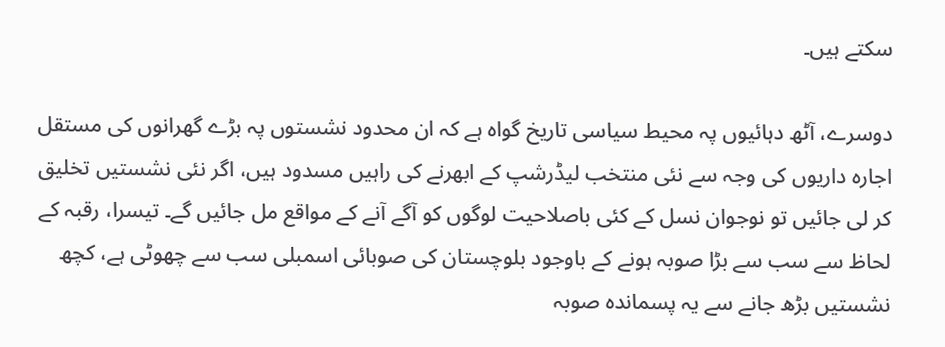سکتے ہیں۔

دوسرے، آٹھ دہائیوں پہ محیط سیاسی تاریخ گواہ ہے کہ ان محدود نشستوں پہ بڑے گھرانوں کی مستقل اجارہ داریوں کی وجہ سے نئی منتخب لیڈرشپ کے ابھرنے کی راہیں مسدود ہیں، اگر نئی نشستیں تخلیق کر لی جائیں تو نوجوان نسل کے کئی باصلاحیت لوگوں کو آگے آنے کے مواقع مل جائیں گے۔ تیسرا، رقبہ کے لحاظ سے سب سے بڑا صوبہ ہونے کے باوجود بلوچستان کی صوبائی اسمبلی سب سے چھوٹی ہے، کچھ نشستیں بڑھ جانے سے یہ پسماندہ صوبہ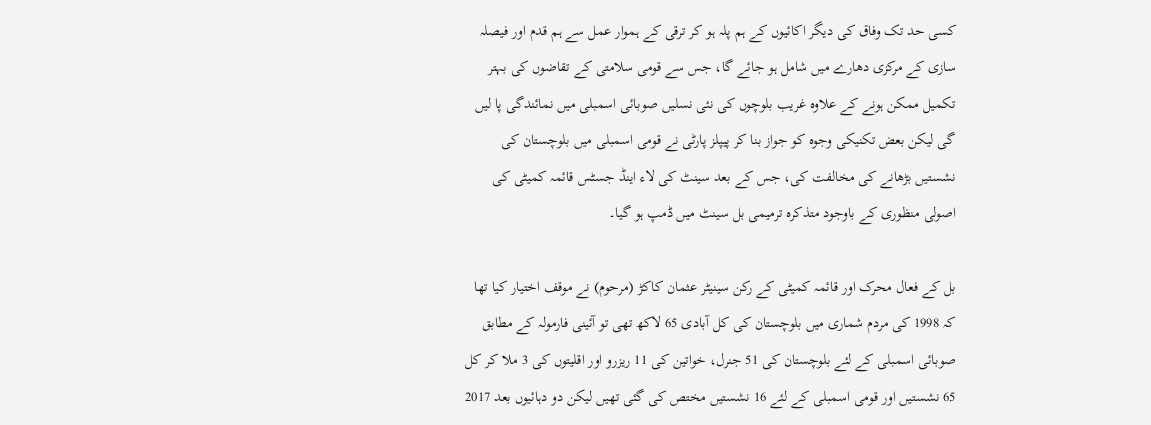کسی حد تک وفاق کی دیگر اکائیوں کے ہم پلہ ہو کر ترقی کے ہموار عمل سے ہم قدم اور فیصلہ سازی کے مرکزی دھارے میں شامل ہو جائے گا، جس سے قومی سلامتی کے تقاضوں کی بہتر تکمیل ممکن ہونے کے علاوہ غریب بلوچوں کی نئی نسلیں صوبائی اسمبلی میں نمائندگی پا لیں گی لیکن بعض تکنیکی وجوہ کو جواز بنا کر پیپلز پارٹی نے قومی اسمبلی میں بلوچستان کی نشستیں بڑھانے کی مخالفت کی، جس کے بعد سینٹ کی لاء اینڈ جسٹس قائمہ کمیٹی کی اصولی منظوری کے باوجود متذکرہ ترمیمی بل سینٹ میں ڈمپ ہو گیا۔

بل کے فعال محرک اور قائمہ کمیٹی کے رکن سینیٹر عثمان کاکڑ (مرحوم) نے موقف اختیار کیا تھا کہ 1998 کی مردم شماری میں بلوچستان کی کل آبادی 65 لاکھ تھی تو آئینی فارمولہ کے مطابق صوبائی اسمبلی کے لئے بلوچستان کی 51 جنرل، خواتین کی 11 ریزرو اور اقلیتوں کی 3 ملا کر کل 65 نشستیں اور قومی اسمبلی کے لئے 16 نشستیں مختص کی گئی تھیں لیکن دو دہائیوں بعد 2017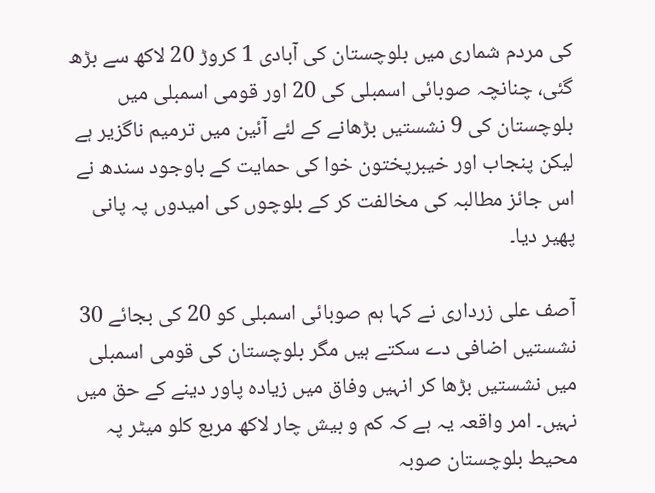کی مردم شماری میں بلوچستان کی آبادی 1 کروڑ 20 لاکھ سے بڑھ گئی، چنانچہ صوبائی اسمبلی کی 20 اور قومی اسمبلی میں بلوچستان کی 9 نشستیں بڑھانے کے لئے آئین میں ترمیم ناگزیر ہے لیکن پنجاب اور خیبرپختون خوا کی حمایت کے باوجود سندھ نے اس جائز مطالبہ کی مخالفت کر کے بلوچوں کی امیدوں پہ پانی پھیر دیا۔

آصف علی زرداری نے کہا ہم صوبائی اسمبلی کو 20 کی بجائے 30 نشستیں اضافی دے سکتے ہیں مگر بلوچستان کی قومی اسمبلی میں نشستیں بڑھا کر انہیں وفاق میں زیادہ پاور دینے کے حق میں نہیں۔ امر واقعہ یہ ہے کہ کم و بیش چار لاکھ مربع کلو میٹر پہ محیط بلوچستان صوبہ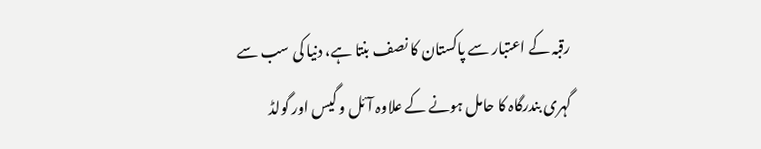رقبہ کے اعتبار سے پاکستان کا نصف بنتا ہے، دنیا کی سب سے گہری بندرگاہ کا حامل ہونے کے علاوہ آئل و گیس اور گولڈ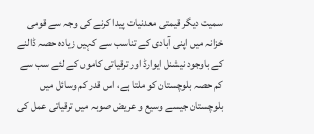سمیت دیگر قیمتی معدنیات پیدا کرنے کی وجہ سے قومی خزانہ میں اپنی آبادی کے تناسب سے کہیں زیادہ حصہ ڈالنے کے باوجود نیشنل ایوارڈ اور ترقیاتی کاموں کے لئے سب سے کم حصہ بلوچستان کو ملتا ہے، اس قدر کم وسائل میں بلوچستان جیسے وسیع و عریض صوبہ میں ترقیاتی عمل کی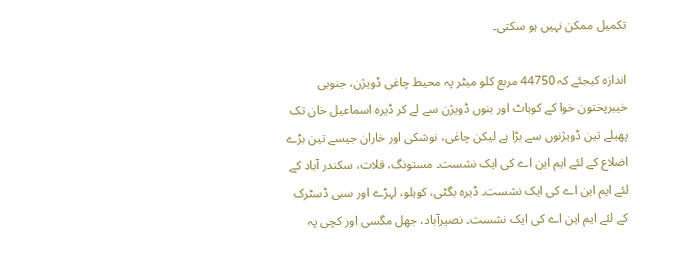تکمیل ممکن نہیں ہو سکتی۔

اندازہ کیجئے کہ 44750 مربع کلو میٹر پہ محیط چاغی ڈویژن، جنوبی خیبرپختون خوا کے کوہاٹ اور بنوں ڈویژن سے لے کر ڈیرہ اسماعیل خان تک پھیلے تین ڈویژنوں سے بڑا ہے لیکن چاغی، نوشکی اور خاران جیسے تین بڑے اضلاع کے لئے ایم این اے کی ایک نشست۔ مستونگ، قلات، سکندر آباد کے لئے ایم این اے کی ایک نشست۔ ڈیرہ بگٹی، کوہلو، لہڑے اور سبی ڈسٹرک کے لئے ایم این اے کی ایک نشست۔ نصیرآباد، جھل مگسی اور کچی پہ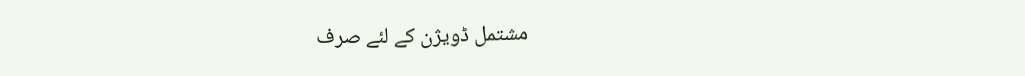مشتمل ڈویژن کے لئے صرف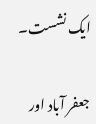ایک نشست۔

جعفر آباد اور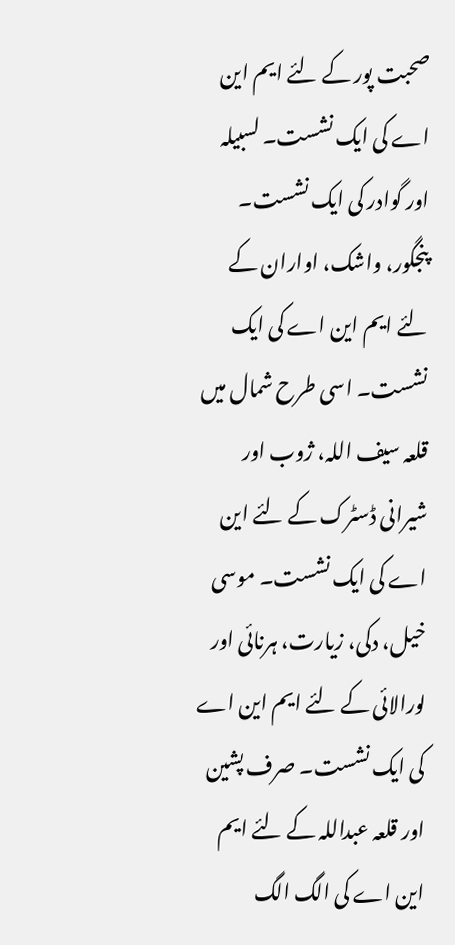صحبت پور کے لئے ایم این اے کی ایک نشست۔ لسبیلہ اور گوادر کی ایک نشست۔ پنجگور، واشک، اواران کے لئے ایم این اے کی ایک نشست۔ اسی طرح شمال میں قلعہ سیف اللہ، ژوب اور شیرانی ڈسٹرک کے لئے این اے کی ایک نشست۔ موسی خیل، دکی، زیارت، ہرنائی اور لورالائی کے لئے ایم این اے کی ایک نشست۔ صرف پشین اور قلعہ عبداللہ کے لئے ایم این اے کی الگ الگ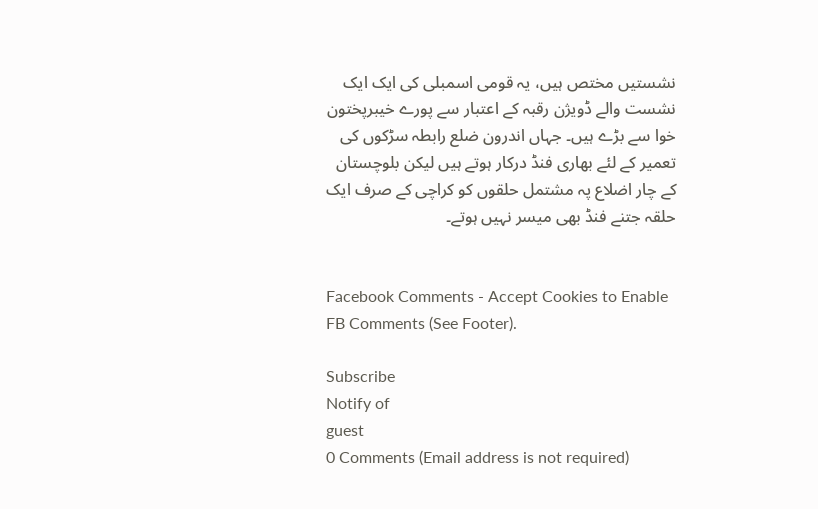نشستیں مختص ہیں، یہ قومی اسمبلی کی ایک ایک نشست والے ڈویژن رقبہ کے اعتبار سے پورے خیبرپختون خوا سے بڑے ہیں۔ جہاں اندرون ضلع رابطہ سڑکوں کی تعمیر کے لئے بھاری فنڈ درکار ہوتے ہیں لیکن بلوچستان کے چار اضلاع پہ مشتمل حلقوں کو کراچی کے صرف ایک حلقہ جتنے فنڈ بھی میسر نہیں ہوتے۔


Facebook Comments - Accept Cookies to Enable FB Comments (See Footer).

Subscribe
Notify of
guest
0 Comments (Email address is not required)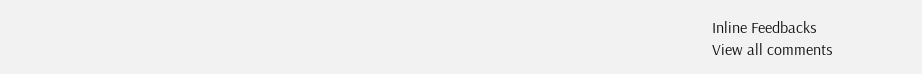Inline Feedbacks
View all comments